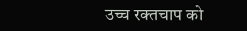उच्च रक्तचाप को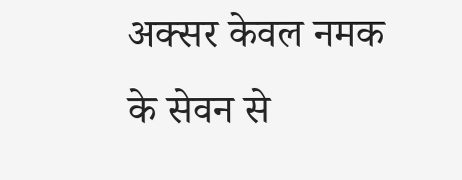अक्सर केवल नमक के सेवन से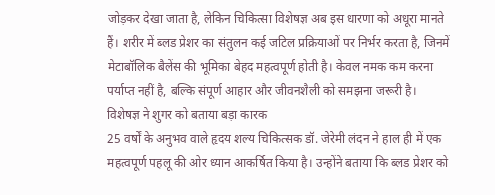जोड़कर देखा जाता है, लेकिन चिकित्सा विशेषज्ञ अब इस धारणा को अधूरा मानते हैं। शरीर में ब्लड प्रेशर का संतुलन कई जटिल प्रक्रियाओं पर निर्भर करता है, जिनमें मेटाबॉलिक बैलेंस की भूमिका बेहद महत्वपूर्ण होती है। केवल नमक कम करना पर्याप्त नहीं है, बल्कि संपूर्ण आहार और जीवनशैली को समझना जरूरी है।
विशेषज्ञ ने शुगर को बताया बड़ा कारक
25 वर्षों के अनुभव वाले हृदय शल्य चिकित्सक डॉ. जेरेमी लंदन ने हाल ही में एक महत्वपूर्ण पहलू की ओर ध्यान आकर्षित किया है। उन्होंने बताया कि ब्लड प्रेशर को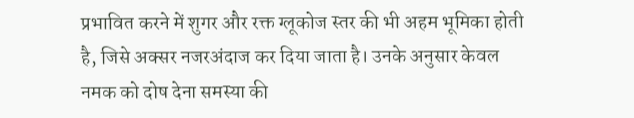प्रभावित करने में शुगर और रक्त ग्लूकोज स्तर की भी अहम भूमिका होती है, जिसे अक्सर नजरअंदाज कर दिया जाता है। उनके अनुसार केवल नमक को दोष देना समस्या की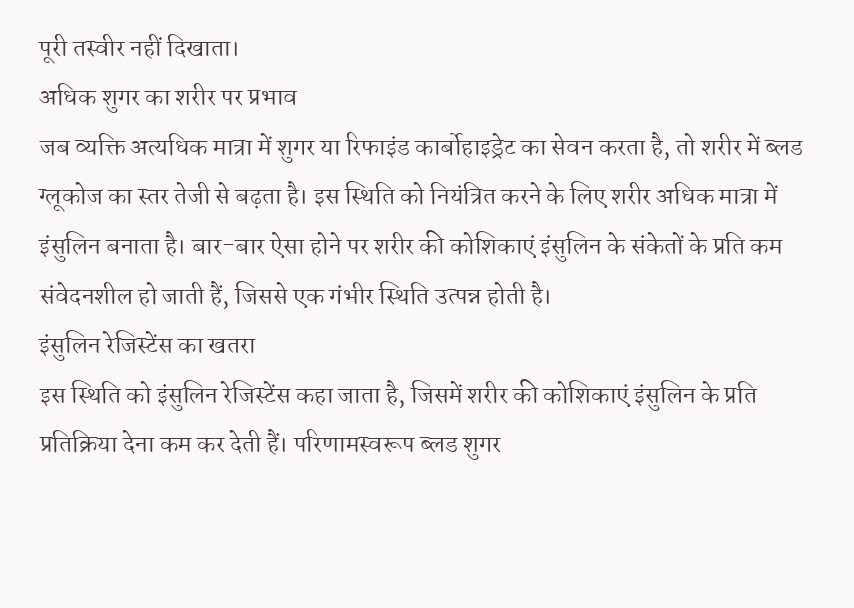पूरी तस्वीर नहीं दिखाता।
अधिक शुगर का शरीर पर प्रभाव
जब व्यक्ति अत्यधिक मात्रा में शुगर या रिफाइंड कार्बोहाइड्रेट का सेवन करता है, तो शरीर में ब्लड ग्लूकोज का स्तर तेजी से बढ़ता है। इस स्थिति को नियंत्रित करने के लिए शरीर अधिक मात्रा में इंसुलिन बनाता है। बार-बार ऐसा होने पर शरीर की कोशिकाएं इंसुलिन के संकेतों के प्रति कम संवेदनशील हो जाती हैं, जिससे एक गंभीर स्थिति उत्पन्न होती है।
इंसुलिन रेजिस्टेंस का खतरा
इस स्थिति को इंसुलिन रेजिस्टेंस कहा जाता है, जिसमें शरीर की कोशिकाएं इंसुलिन के प्रति प्रतिक्रिया देना कम कर देती हैं। परिणामस्वरूप ब्लड शुगर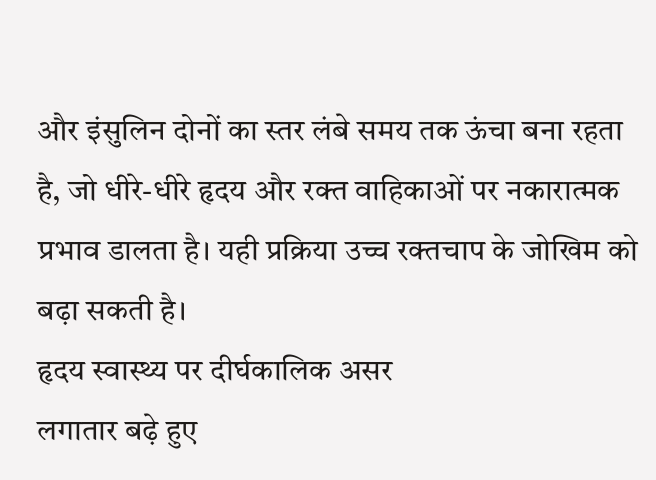और इंसुलिन दोनों का स्तर लंबे समय तक ऊंचा बना रहता है, जो धीरे-धीरे हृदय और रक्त वाहिकाओं पर नकारात्मक प्रभाव डालता है। यही प्रक्रिया उच्च रक्तचाप के जोखिम को बढ़ा सकती है।
हृदय स्वास्थ्य पर दीर्घकालिक असर
लगातार बढ़े हुए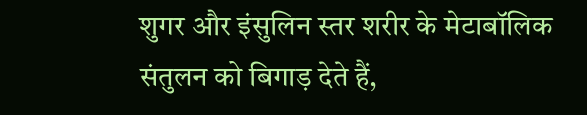शुगर और इंसुलिन स्तर शरीर के मेटाबॉलिक संतुलन को बिगाड़ देते हैं,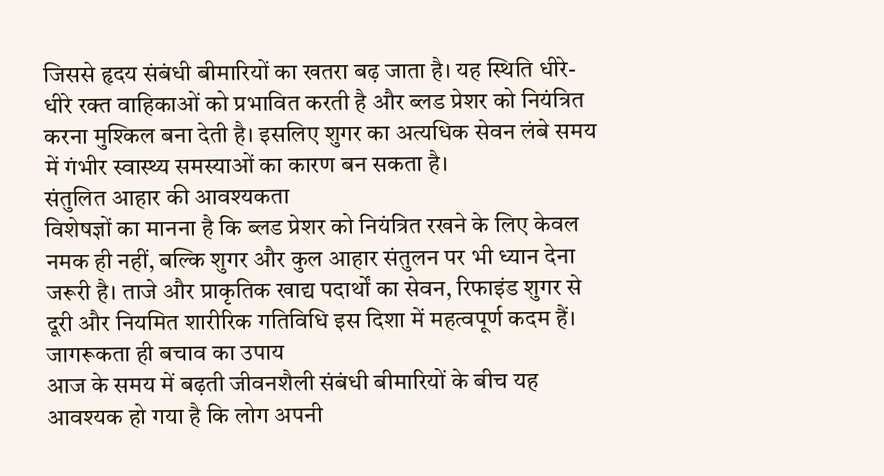जिससे हृदय संबंधी बीमारियों का खतरा बढ़ जाता है। यह स्थिति धीरे-धीरे रक्त वाहिकाओं को प्रभावित करती है और ब्लड प्रेशर को नियंत्रित करना मुश्किल बना देती है। इसलिए शुगर का अत्यधिक सेवन लंबे समय में गंभीर स्वास्थ्य समस्याओं का कारण बन सकता है।
संतुलित आहार की आवश्यकता
विशेषज्ञों का मानना है कि ब्लड प्रेशर को नियंत्रित रखने के लिए केवल नमक ही नहीं, बल्कि शुगर और कुल आहार संतुलन पर भी ध्यान देना जरूरी है। ताजे और प्राकृतिक खाद्य पदार्थों का सेवन, रिफाइंड शुगर से दूरी और नियमित शारीरिक गतिविधि इस दिशा में महत्वपूर्ण कदम हैं।
जागरूकता ही बचाव का उपाय
आज के समय में बढ़ती जीवनशैली संबंधी बीमारियों के बीच यह आवश्यक हो गया है कि लोग अपनी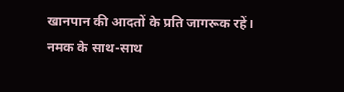खानपान की आदतों के प्रति जागरूक रहें। नमक के साथ-साथ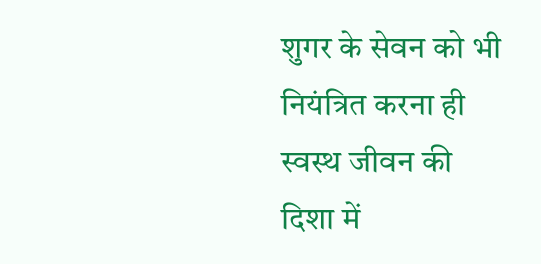शुगर के सेवन को भी नियंत्रित करना ही स्वस्थ जीवन की दिशा में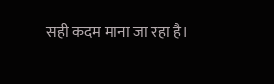सही कदम माना जा रहा है।